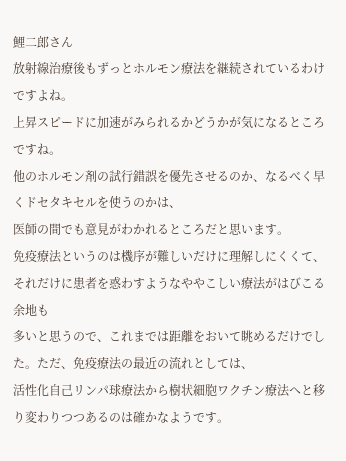鯉二郎さん
放射線治療後もずっとホルモン療法を継続されているわけですよね。
上昇スピードに加速がみられるかどうかが気になるところですね。
他のホルモン剤の試行錯誤を優先させるのか、なるべく早くドセタキセルを使うのかは、
医師の間でも意見がわかれるところだと思います。
免疫療法というのは機序が難しいだけに理解しにくくて、それだけに患者を惑わすようなややこしい療法がはびこる余地も
多いと思うので、これまでは距離をおいて眺めるだけでした。ただ、免疫療法の最近の流れとしては、
活性化自己リンパ球療法から樹状細胞ワクチン療法へと移り変わりつつあるのは確かなようです。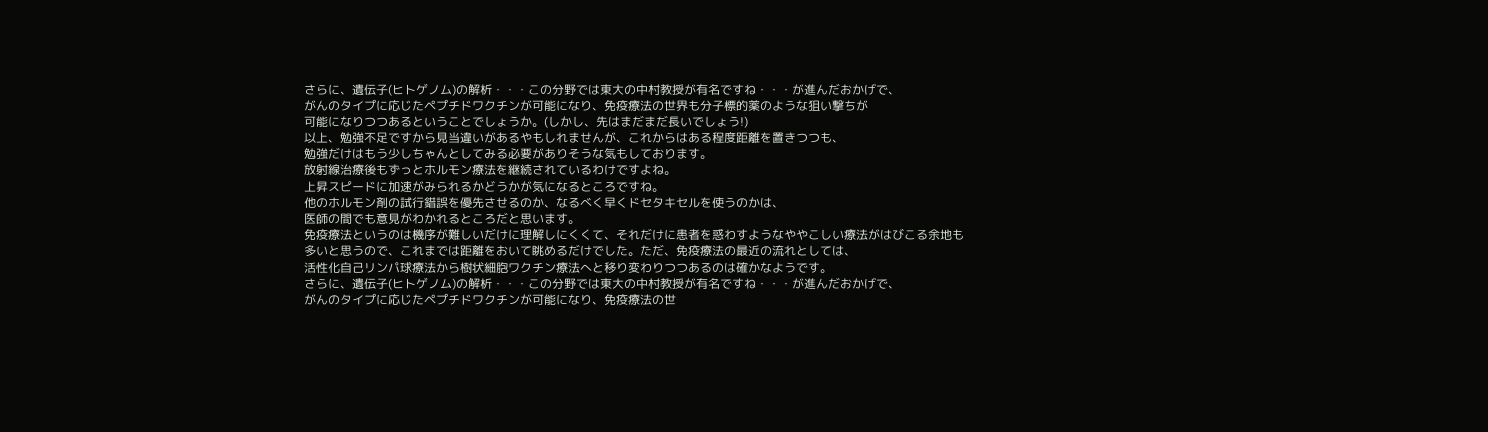さらに、遺伝子(ヒトゲノム)の解析・・・この分野では東大の中村教授が有名ですね・・・が進んだおかげで、
がんのタイプに応じたペプチドワクチンが可能になり、免疫療法の世界も分子標的薬のような狙い撃ちが
可能になりつつあるということでしょうか。(しかし、先はまだまだ長いでしょう!)
以上、勉強不足ですから見当違いがあるやもしれませんが、これからはある程度距離を置きつつも、
勉強だけはもう少しちゃんとしてみる必要がありそうな気もしております。
放射線治療後もずっとホルモン療法を継続されているわけですよね。
上昇スピードに加速がみられるかどうかが気になるところですね。
他のホルモン剤の試行錯誤を優先させるのか、なるべく早くドセタキセルを使うのかは、
医師の間でも意見がわかれるところだと思います。
免疫療法というのは機序が難しいだけに理解しにくくて、それだけに患者を惑わすようなややこしい療法がはびこる余地も
多いと思うので、これまでは距離をおいて眺めるだけでした。ただ、免疫療法の最近の流れとしては、
活性化自己リンパ球療法から樹状細胞ワクチン療法へと移り変わりつつあるのは確かなようです。
さらに、遺伝子(ヒトゲノム)の解析・・・この分野では東大の中村教授が有名ですね・・・が進んだおかげで、
がんのタイプに応じたペプチドワクチンが可能になり、免疫療法の世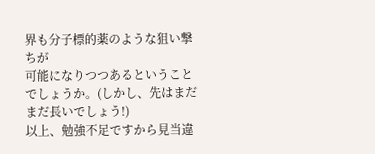界も分子標的薬のような狙い撃ちが
可能になりつつあるということでしょうか。(しかし、先はまだまだ長いでしょう!)
以上、勉強不足ですから見当違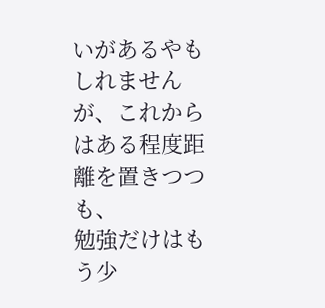いがあるやもしれませんが、これからはある程度距離を置きつつも、
勉強だけはもう少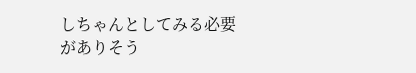しちゃんとしてみる必要がありそう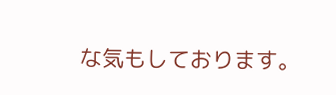な気もしております。